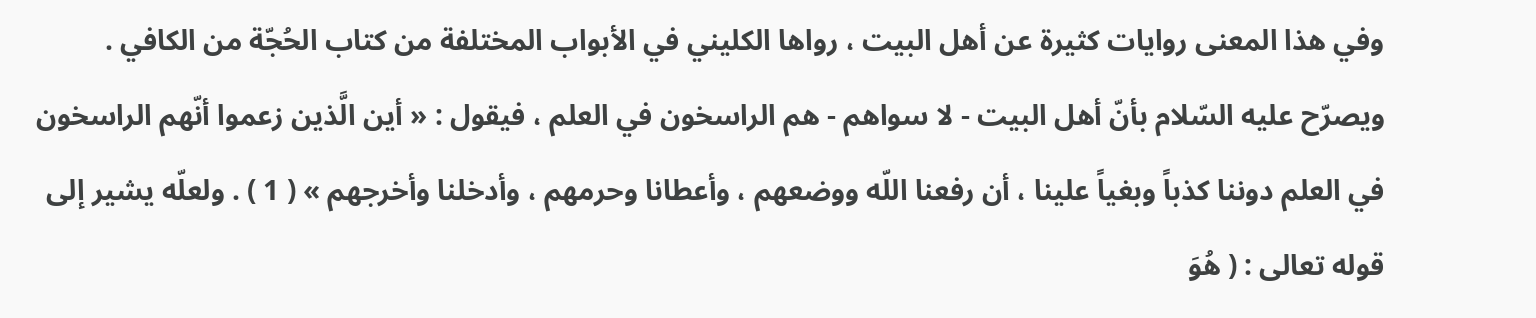وفي هذا المعنى روايات كثيرة عن أهل البيت ، رواها الكليني في الأبواب المختلفة من كتاب الحُجّة من الكافي . ويصرّح عليه السّلام بأنّ أهل البيت - لا سواهم - هم الراسخون في العلم ، فيقول : « أين الَّذين زعموا أنّهم الراسخون في العلم دوننا كذباً وبغياً علينا ، أن رفعنا اللّه ووضعهم ، وأعطانا وحرمهم ، وأدخلنا وأخرجهم » ( 1 ) . ولعلّه يشير إلى قوله تعالى : ( هُوَ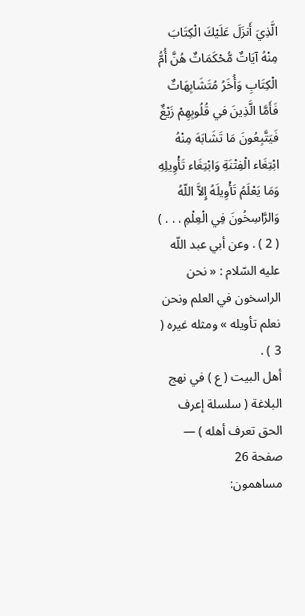الَّذِيَ أَنزَلَ عَلَيْكَ الْكِتَابَ مِنْهُ آيَاتٌ مُّحْكَمَاتٌ هُنَّ أُمُّ الْكِتَابِ وَأُخَرُ مُتَشَابِهَاتٌ فَأَمَّا الَّذِينَ في قُلُوبِهِمْ زَيْغٌ فَيَتَّبِعُونَ مَا تَشَابَهَ مِنْهُ ابْتِغَاء الْفِتْنَةِ وَابْتِغَاء تَأْوِيلِهِ وَمَا يَعْلَمُ تَأْوِيلَهُ إِلاَّ اللّهُ وَالرَّاسِخُونَ فِي الْعِلْمِ . . . ) ( 2 ) . وعن أبي عبد اللّه عليه السّلام : « نحن الراسخون في العلم ونحن نعلم تأويله » ومثله غيره ( 3 ) .
أهل البيت ( ع ) في نهج البلاغة ( سلسلة إعرف الحق تعرف أهله ) — صفحة 26
مساهمون: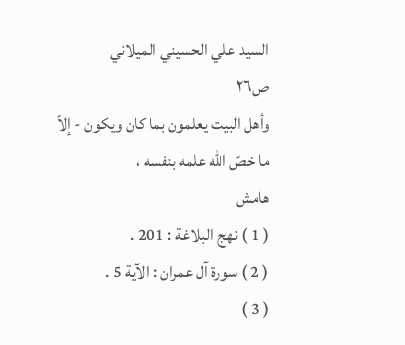السيد علي الحسيني الميلاني
ص٢٦
وأهل البيت يعلمون بما كان ويكون - إلاّ ما خصّ اللّه علمه بنفسه ،
هامش
( 1 ) نهج البلاغة : 201 .
( 2 ) سورة آل عمران : الآية 5 .
( 3 )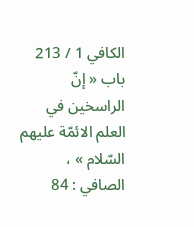الكافي 1 / 213 باب « إنّ الراسخين في العلم الائمّة عليهم السّلام » ، الصافي : 84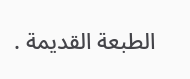الطبعة القديمة .